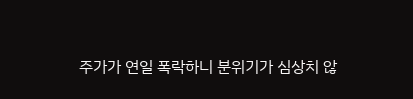주가가 연일 폭락하니 분위기가 심상치 않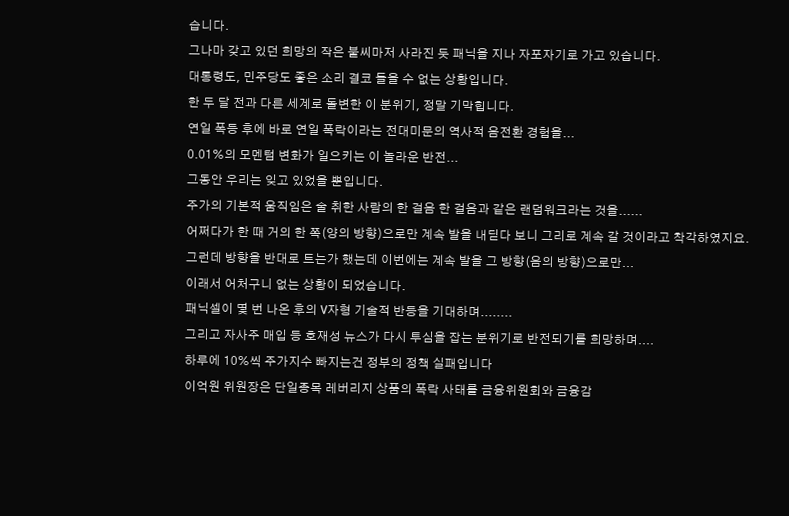습니다.
그나마 갖고 있던 희망의 작은 불씨마저 사라진 듯 패닉을 지나 자포자기로 가고 있습니다.
대통령도, 민주당도 좋은 소리 결코 들을 수 없는 상황입니다.
한 두 달 전과 다른 세계로 돌변한 이 분위기, 정말 기막힙니다.
연일 폭등 후에 바로 연일 폭락이라는 전대미문의 역사적 음전환 경험을...
0.01%의 모멘텀 변화가 일으키는 이 놀라운 반전...
그동안 우리는 잊고 있었을 뿐입니다.
주가의 기본적 움직임은 술 취한 사람의 한 걸음 한 걸음과 같은 랜덤워크라는 것을......
어쩌다가 한 때 거의 한 쪽(양의 방향)으로만 계속 발을 내딛다 보니 그리로 계속 갈 것이라고 착각하였지요.
그런데 방향을 반대로 트는가 했는데 이번에는 계속 발을 그 방향(음의 방향)으로만...
이래서 어처구니 없는 상황이 되었습니다.
패닉셀이 몇 번 나온 후의 V자형 기술적 반등을 기대하며........
그리고 자사주 매입 등 호재성 뉴스가 다시 투심을 잡는 분위기로 반전되기를 희망하며....
하루에 10%씩 주가지수 빠지는건 정부의 정책 실패입니다
이억원 위원장은 단일종목 레버리지 상품의 폭락 사태를 금융위원회와 금융감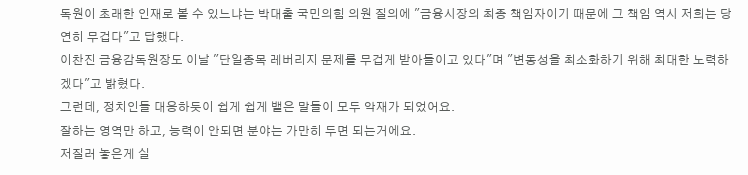독원이 초래한 인재로 볼 수 있느냐는 박대출 국민의힘 의원 질의에 "금융시장의 최종 책임자이기 때문에 그 책임 역시 저희는 당연히 무겁다"고 답했다.
이찬진 금융감독원장도 이날 "단일종목 레버리지 문제를 무겁게 받아들이고 있다"며 "변동성을 최소화하기 위해 최대한 노력하겠다"고 밝혔다.
그런데, 정치인들 대응하듯이 쉽게 쉽게 뱉은 말들이 모두 악재가 되었어요.
잘하는 영역만 하고, 능력이 안되면 분야는 가만히 두면 되는거에요.
저질러 놓은게 실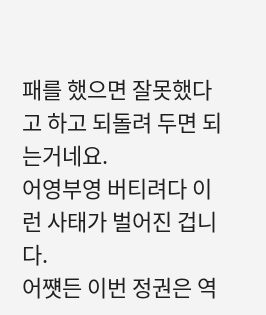패를 했으면 잘못했다고 하고 되돌려 두면 되는거네요.
어영부영 버티려다 이런 사태가 벌어진 겁니다.
어쩃든 이번 정권은 역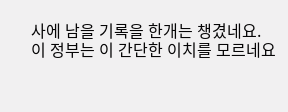사에 남을 기록을 한개는 챙겼네요.
이 정부는 이 간단한 이치를 모르네요